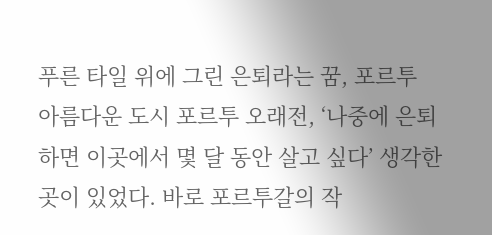푸른 타일 위에 그린 은퇴라는 꿈, 포르투
아름다운 도시 포르투 오래전, ‘나중에 은퇴하면 이곳에서 몇 달 동안 살고 싶다’ 생각한 곳이 있었다. 바로 포르투갈의 작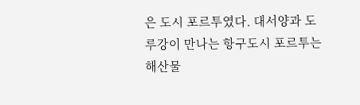은 도시 포르투였다. 대서양과 도루강이 만나는 항구도시 포르투는 해산물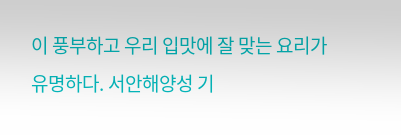이 풍부하고 우리 입맛에 잘 맞는 요리가 유명하다. 서안해양성 기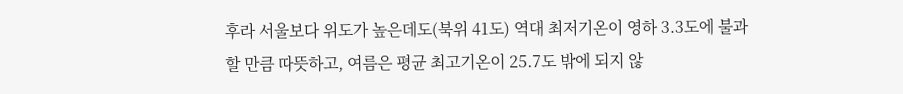후라 서울보다 위도가 높은데도(북위 41도) 역대 최저기온이 영하 3.3도에 불과할 만큼 따뜻하고, 여름은 평균 최고기온이 25.7도 밖에 되지 않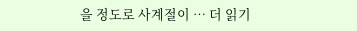을 정도로 사계절이 … 더 읽기